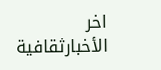اخر الأخبارثقافية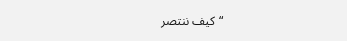“كيف ننتصر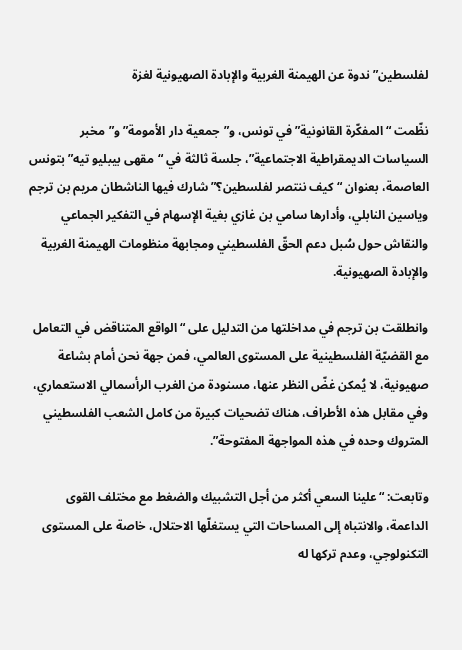لفلسطين” ندوة عن الهيمنة الغربية والإبادة الصهيونية لغزة

نظّمت “المفكّرة القانونية” في تونس، و”جمعية دار الأمومة” و”مخبر السياسات الديمقراطية الاجتماعية”، جلسة ثالثة في “مقهى بيبليو تيه” بتونس العاصمة، بعنوان “كيف ننتصر لفلسطين؟” شارك فيها الناشطان مريم بن ترجم وياسين النابلي، وأدارها سامي بن غازي بغية الإسهام في التفكير الجماعي والنقاش حول سُبل دعم الحقّ الفلسطيني ومجابهة منظومات الهيمنة الغربية والإبادة الصهيونية.

وانطلقت بن ترجم في مداخلتها من التدليل على “الواقع المتناقض في التعامل مع القضيّة الفلسطينية على المستوى العالمي، فمن جهة نحن أمام بشاعة صهيونية، لا يُمكن غضّ النظر عنها، مسنودة من الغرب الرأسمالي الاستعماري، وفي مقابل هذه الأطراف، هناك تضحيات كبيرة من كامل الشعب الفلسطيني المتروك وحده في هذه المواجهة المفتوحة”.

وتابعت: “علينا السعي أكثر من أجل التشبيك والضغط مع مختلف القوى الداعمة، والانتباه إلى المساحات التي يستغلّها الاحتلال، خاصة على المستوى التكنولوجي، وعدم تركها له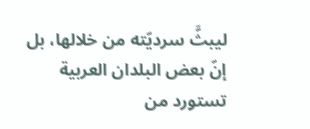ليبثَّ سرديّته من خلالها، بل إنّ بعض البلدان العربية تستورد من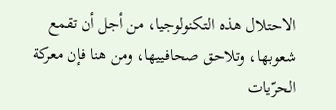الاحتلال هذه التكنولوجيا، من أجل أن تقمع شعوبها، وتلاحق صحافييها، ومن هنا فإن معركة الحرّيات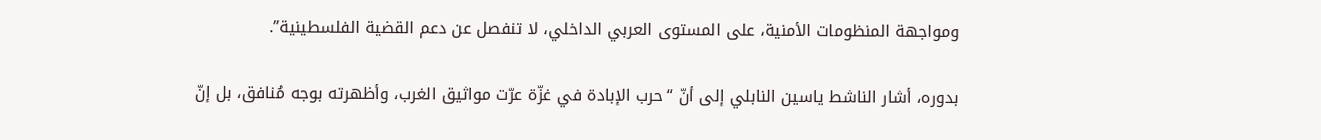ومواجهة المنظومات الأمنية، على المستوى العربي الداخلي، لا تنفصل عن دعم القضية الفلسطينية”.

بدوره، أشار الناشط ياسين النابلي إلى أنّ “حرب الإبادة في غزّة عرّت مواثيق الغرب، وأظهرته بوجه مُنافق، بل إنّ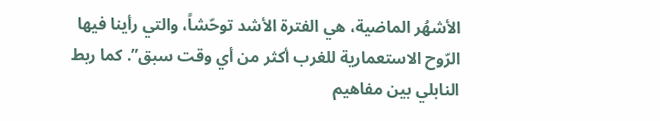الأشهُر الماضية، هي الفترة الأشد توحّشاً، والتي رأينا فيها الرّوح الاستعمارية للغرب أكثر من أي وقت سبق”. كما ربط النابلي بين مفاهيم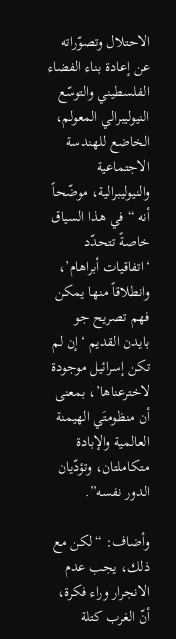الاحتلال وتصوّراته عن إعادة بناء الفضاء الفلسطيني والتوسّع النيوليبرالي المعولم، الخاضع للهندسة الاجتماعية والنيوليبرالية، موضّحاً أنه “في هذا السياق خاصةً تتحدّد ‘اتفاقيات أبراهام’، وانطلاقاً منها يمكن فهم تصريح جو بايدن القديم ‘إن لم تكن إسرائيل موجودة لاخترعناها’، بمعنى أن منظومتَي الهيمنة العالمية والإبادة متكاملتان، وتؤدّيان الدور نفسه”.

وأضاف: “لكن مع ذلك، يجب عدم الانجرار وراء فكرة، أنّ الغرب كتلة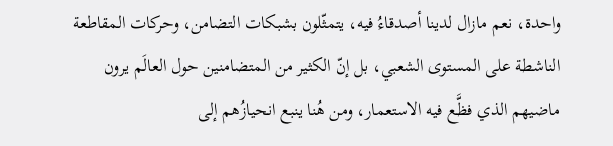واحدة، نعم مازال لدينا أصدقاءُ فيه، يتمثّلون بشبكات التضامن، وحركات المقاطعة الناشطة على المستوى الشعبي، بل إنّ الكثير من المتضامنين حول العالَم يرون ماضيهم الذي فظَّع فيه الاستعمار، ومن هُنا ينبع انحيازُهم إلى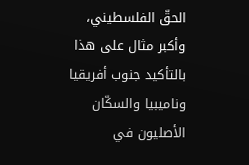الحقّ الفلسطيني، وأكبر مثال على هذا بالتأكيد جنوب أفريقيا وناميبيا والسكّان الأصليون في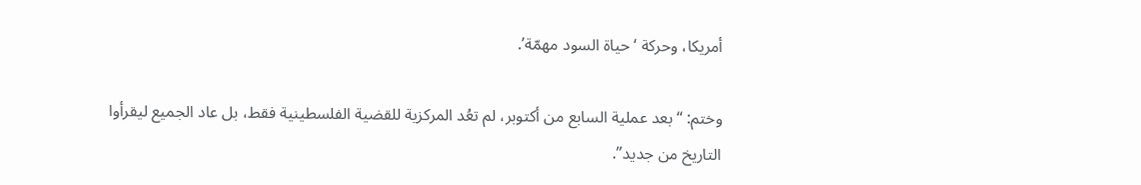أمريكا، وحركة ‘حياة السود مهمّة’.

وختم: “بعد عملية السابع من أكتوبر، لم تعُد المركزية للقضية الفلسطينية فقط، بل عاد الجميع ليقرأوا التاريخ من جديد”.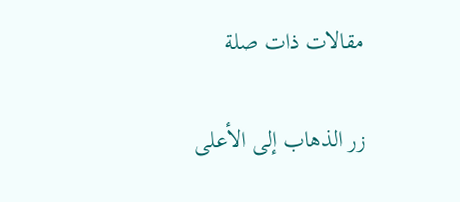مقالات ذات صلة

زر الذهاب إلى الأعلى